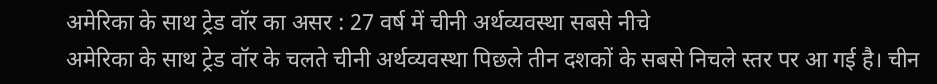अमेरिका के साथ ट्रेड वॉर का असर : 27 वर्ष में चीनी अर्थव्यवस्था सबसे नीचे
अमेरिका के साथ ट्रेड वॉर के चलते चीनी अर्थव्यवस्था पिछले तीन दशकों के सबसे निचले स्तर पर आ गई है। चीन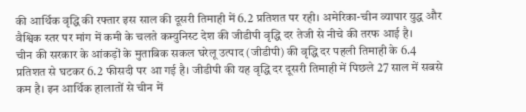की आर्थिक वृद्धि की रफ्तार इस साल की दूसरी तिमाही में 6.2 प्रतिशत पर रही। अमेरिका-चीन व्यापार युद्ध और वैश्विक स्तर पर मांग में कमी के चलते कम्युनिस्ट देश की जीडीपी वृद्धि दर तेजी से नीचे की तरफ आई है।
चीन की सरकार के आंकड़ों के मुताबिक सकल घरेलू उत्पाद (जीडीपी) की वृद्धि दर पहली तिमाही के 6.4 प्रतिशत से घटकर 6.2 फीसदी पर आ गई है। जीडीपी की यह वृद्धि दर दूसरी तिमाही में पिछले 27 साल में सबसे कम है। इन आर्थिक हालातों से चीन में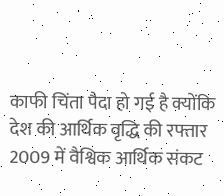काफी चिंता पैदा हो गई है क्योंकि देश की आर्थिक वृद्धि की रफ्तार 2009 में वैश्विक आर्थिक संकट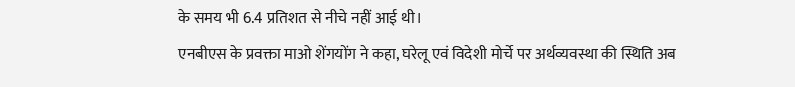के समय भी 6.4 प्रतिशत से नीचे नहीं आई थी।
एनबीएस के प्रवक्ता माओ शेंगयोंग ने कहा, घरेलू एवं विदेशी मोर्चे पर अर्थव्यवस्था की स्थिति अब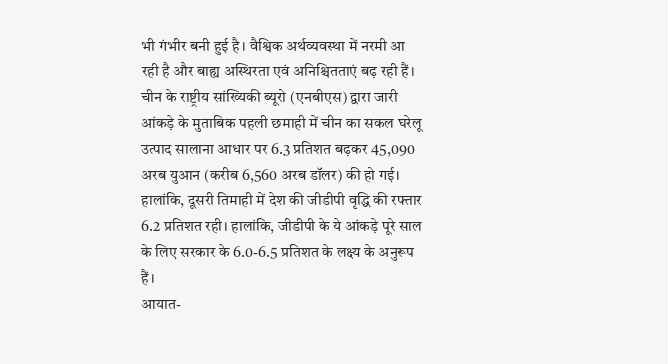भी गंभीर बनी हुई है। वैश्विक अर्थव्यवस्था में नरमी आ रही है और बाह्य अस्थिरता एवं अनिश्चितताएं बढ़ रही हैं।
चीन के राष्ट्रीय सांख्यिकी ब्यूरो (एनबीएस) द्वारा जारी आंकड़े के मुताबिक पहली छमाही में चीन का सकल घरेलू उत्पाद सालाना आधार पर 6.3 प्रतिशत बढ़कर 45,090 अरब युआन (करीब 6,560 अरब डॉलर) की हो गई। हालांकि, दूसरी तिमाही में देश की जीडीपी वृद्धि की रफ्तार 6.2 प्रतिशत रही। हालांकि, जीडीपी के ये आंकड़े पूरे साल के लिए सरकार के 6.0-6.5 प्रतिशत के लक्ष्य के अनुरूप हैं।
आयात-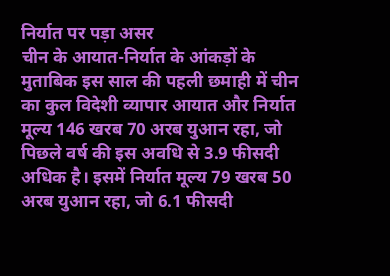निर्यात पर पड़ा असर
चीन के आयात-निर्यात के आंकड़ों के मुताबिक इस साल की पहली छमाही में चीन का कुल विदेशी व्यापार आयात और निर्यात मूल्य 146 खरब 70 अरब युआन रहा, जो पिछले वर्ष की इस अवधि से 3.9 फीसदी अधिक है। इसमें निर्यात मूल्य 79 खरब 50 अरब युआन रहा, जो 6.1 फीसदी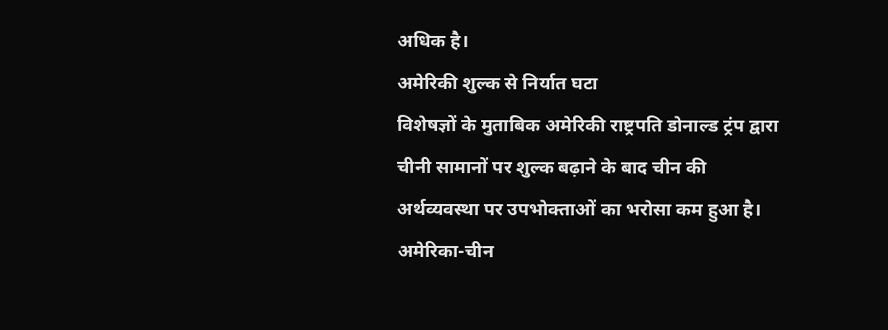अधिक है।
अमेरिकी शुल्क से निर्यात घटा
विशेषज्ञों के मुताबिक अमेरिकी राष्ट्रपति डोनाल्ड ट्रंप द्वारा चीनी सामानों पर शुल्क बढ़ाने के बाद चीन की अर्थव्यवस्था पर उपभोक्ताओं का भरोसा कम हुआ है। अमेरिका-चीन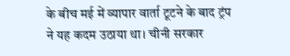के बीच मई में व्यापार वार्ता टूटने के बाद ट्रंप ने यह कदम उठाया था। चीनी सरकार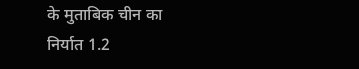के मुताबिक चीन का निर्यात 1.2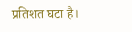प्रतिशत घटा है।